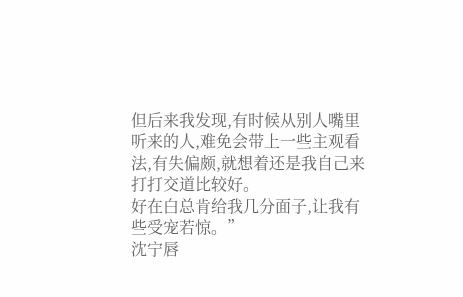但后来我发现,有时候从别人嘴里听来的人,难免会带上一些主观看法,有失偏颇,就想着还是我自己来打打交道比较好。
好在白总肯给我几分面子,让我有些受宠若惊。”
沈宁唇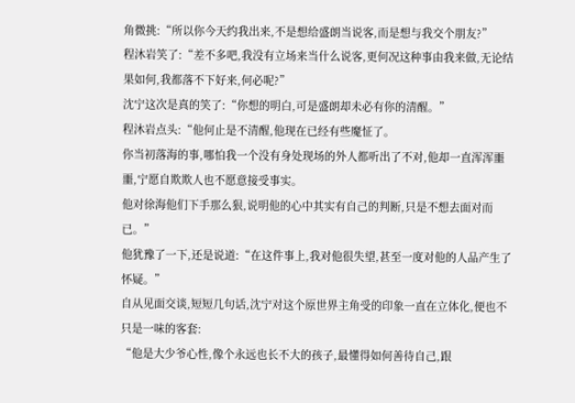角微挑:“所以你今天约我出来,不是想给盛朗当说客,而是想与我交个朋友?”
程沐岩笑了:“差不多吧,我没有立场来当什么说客,更何况这种事由我来做,无论结果如何,我都落不下好来,何必呢?”
沈宁这次是真的笑了:“你想的明白,可是盛朗却未必有你的清醒。”
程沐岩点头:“他何止是不清醒,他现在已经有些魔怔了。
你当初落海的事,哪怕我一个没有身处现场的外人都听出了不对,他却一直浑浑噩噩,宁愿自欺欺人也不愿意接受事实。
他对徐海他们下手那么狠,说明他的心中其实有自己的判断,只是不想去面对而已。”
他犹豫了一下,还是说道:“在这件事上,我对他很失望,甚至一度对他的人品产生了怀疑。”
自从见面交谈,短短几句话,沈宁对这个原世界主角受的印象一直在立体化,便也不只是一味的客套:
“他是大少爷心性,像个永远也长不大的孩子,最懂得如何善待自己,跟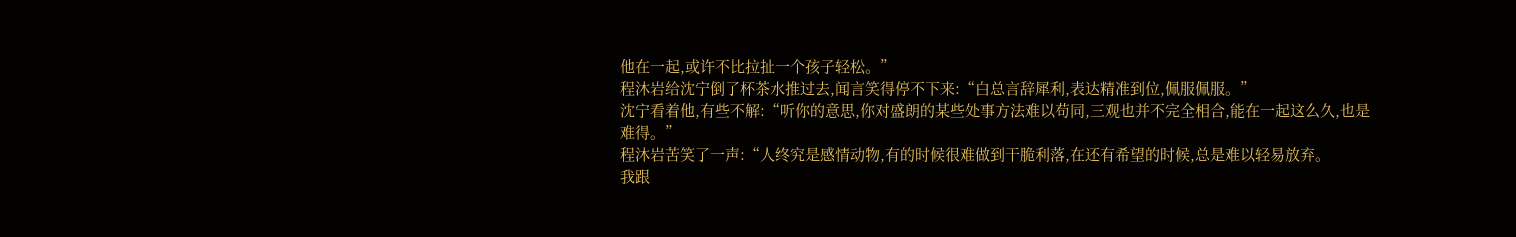他在一起,或许不比拉扯一个孩子轻松。”
程沐岩给沈宁倒了杯茶水推过去,闻言笑得停不下来:“白总言辞犀利,表达精准到位,佩服佩服。”
沈宁看着他,有些不解:“听你的意思,你对盛朗的某些处事方法难以苟同,三观也并不完全相合,能在一起这么久,也是难得。”
程沐岩苦笑了一声:“人终究是感情动物,有的时候很难做到干脆利落,在还有希望的时候,总是难以轻易放弃。
我跟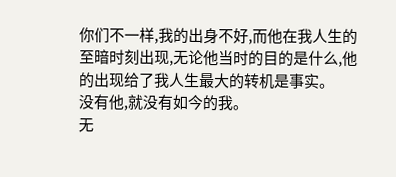你们不一样,我的出身不好,而他在我人生的至暗时刻出现,无论他当时的目的是什么,他的出现给了我人生最大的转机是事实。
没有他,就没有如今的我。
无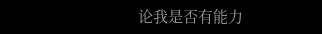论我是否有能力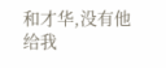和才华,没有他给我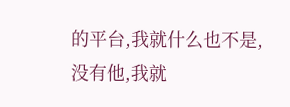的平台,我就什么也不是,没有他,我就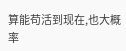算能苟活到现在,也大概率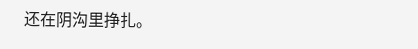还在阴沟里挣扎。